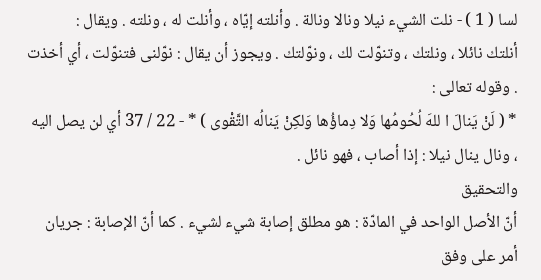لسا ( 1 ) - نلت الشيء نيلا ونالا ونالة . وأنلته إيّاه ، وأنلت له ، ونلته . ويقال :
أنلتك نائلا ، ونلتك ، وتنوّلت لك ، ونوّلتك . ويجوز أن يقال : نوّلنى فتنوّلت ، أي أخذت . وقوله تعالى :
* ( لَنْ يَنالَ ا للهَ لُحُومُها وَلا دِماؤُها وَلكِنْ يَنالُه التَّقْوى ) * - 22 / 37 أي لن يصل اليه ، ونال ينال نيلا : إذا أصاب ، فهو نائل .
والتحقيق
أنّ الأصل الواحد في المادّة : هو مطلق إصابة شيء لشيء . كما أنّ الإصابة : جريان أمر على وفق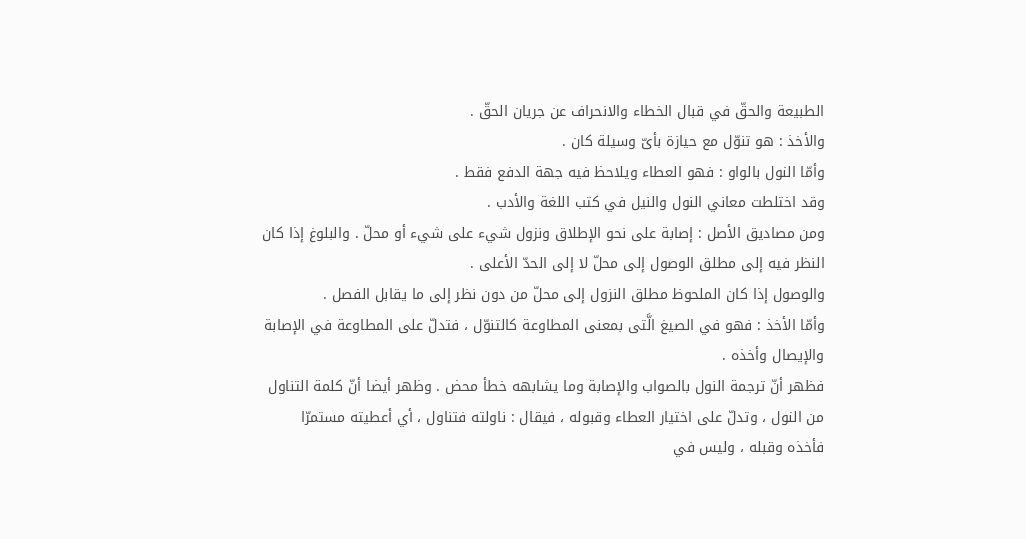الطبيعة والحقّ في قبال الخطاء والانحراف عن جريان الحقّ .
والأخذ : هو تنوّل مع حيازة بأىّ وسيلة كان .
وأمّا النول بالواو : فهو العطاء ويلاحظ فيه جهة الدفع فقط .
وقد اختلطت معاني النول والنيل في كتب اللغة والأدب .
ومن مصاديق الأصل : إصابة على نحو الإطلاق ونزول شيء على شيء أو محلّ . والبلوغ إذا كان النظر فيه إلى مطلق الوصول إلى محلّ لا إلى الحدّ الأعلى .
والوصول إذا كان الملحوظ مطلق النزول إلى محلّ من دون نظر إلى ما يقابل الفصل .
وأمّا الأخذ : فهو في الصيغ الَّتى بمعنى المطاوعة كالتنوّل ، فتدلّ على المطاوعة في الإصابة والإيصال وأخذه .
فظهر أنّ ترجمة النول بالصواب والإصابة وما يشابهه خطأ محض . وظهر أيضا أنّ كلمة التناول من النول ، وتدلّ على اختيار العطاء وقبوله ، فيقال : ناولته فتناول ، أي أعطيته مستمرّا فأخذه وقبله ، وليس في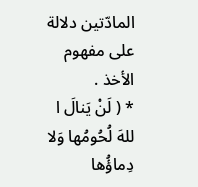المادّتين دلالة على مفهوم الأخذ .
* ( لَنْ يَنالَ ا للهَ لُحُومُها وَلا دِماؤُها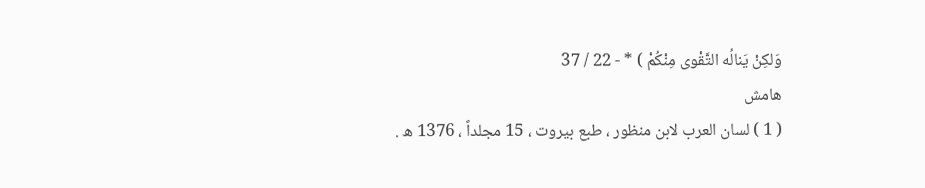وَلكِنْ يَنالُه التَّقْوى مِنْكُمْ ) * - 22 / 37
هامش
( 1 ) لسان العرب لابن منظور ، طبع بيروت ، 15 مجلداً ، 1376 ه .